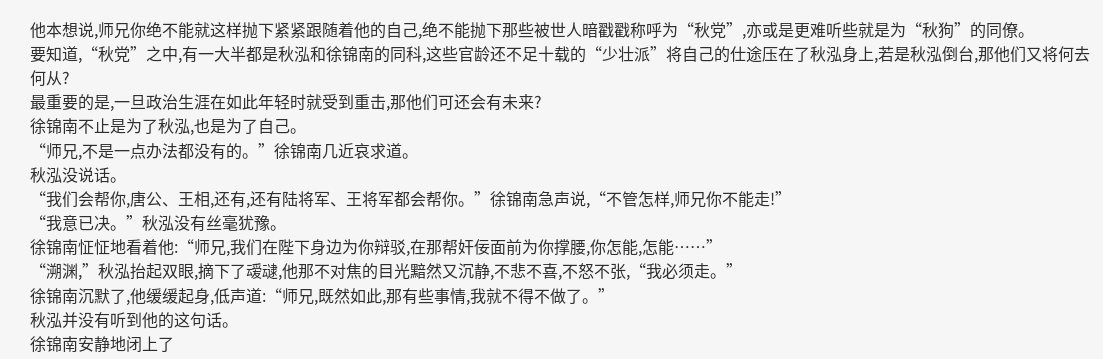他本想说,师兄你绝不能就这样抛下紧紧跟随着他的自己,绝不能抛下那些被世人暗戳戳称呼为“秋党”,亦或是更难听些就是为“秋狗”的同僚。
要知道,“秋党”之中,有一大半都是秋泓和徐锦南的同科,这些官龄还不足十载的“少壮派”将自己的仕途压在了秋泓身上,若是秋泓倒台,那他们又将何去何从?
最重要的是,一旦政治生涯在如此年轻时就受到重击,那他们可还会有未来?
徐锦南不止是为了秋泓,也是为了自己。
“师兄,不是一点办法都没有的。”徐锦南几近哀求道。
秋泓没说话。
“我们会帮你,唐公、王相,还有,还有陆将军、王将军都会帮你。”徐锦南急声说,“不管怎样,师兄你不能走!”
“我意已决。”秋泓没有丝毫犹豫。
徐锦南怔怔地看着他:“师兄,我们在陛下身边为你辩驳,在那帮奸佞面前为你撑腰,你怎能,怎能……”
“溯渊,”秋泓抬起双眼,摘下了叆叇,他那不对焦的目光黯然又沉静,不悲不喜,不怒不张,“我必须走。”
徐锦南沉默了,他缓缓起身,低声道:“师兄,既然如此,那有些事情,我就不得不做了。”
秋泓并没有听到他的这句话。
徐锦南安静地闭上了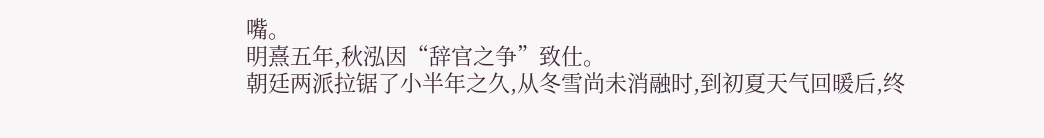嘴。
明熹五年,秋泓因“辞官之争”致仕。
朝廷两派拉锯了小半年之久,从冬雪尚未消融时,到初夏天气回暖后,终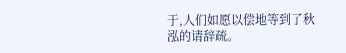于,人们如愿以偿地等到了秋泓的请辞疏。